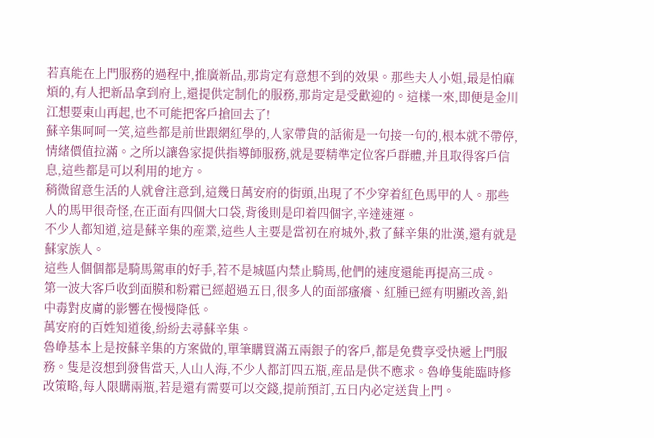若真能在上門服務的過程中,推廣新品,那肯定有意想不到的效果。那些夫人小姐,最是怕麻煩的,有人把新品拿到府上,還提供定制化的服務,那肯定是受歡迎的。這樣一來,即便是金川江想要東山再起,也不可能把客戶搶回去了!
蘇辛集呵呵一笑,這些都是前世跟網紅學的,人家帶貨的話術是一句接一句的,根本就不帶停,情緒價值拉滿。之所以讓魯家提供指導師服務,就是要精準定位客戶群體,并且取得客戶信息,這些都是可以利用的地方。
稍微留意生活的人就會注意到,這幾日萬安府的街頭,出現了不少穿着紅色馬甲的人。那些人的馬甲很奇怪,在正面有四個大口袋,背後則是印着四個字,辛達速運。
不少人都知道,這是蘇辛集的産業,這些人主要是當初在府城外,救了蘇辛集的壯漢,還有就是蘇家族人。
這些人個個都是騎馬駕車的好手,若不是城區内禁止騎馬,他們的速度還能再提高三成。
第一波大客戶收到面膜和粉霜已經超過五日,很多人的面部瘙癢、紅腫已經有明顯改善,鉛中毒對皮膚的影響在慢慢降低。
萬安府的百姓知道後,紛紛去尋蘇辛集。
魯峥基本上是按蘇辛集的方案做的,單筆購買滿五兩銀子的客戶,都是免費享受快遞上門服務。隻是沒想到發售當天,人山人海,不少人都訂四五瓶,産品是供不應求。魯峥隻能臨時修改策略,每人限購兩瓶,若是還有需要可以交錢,提前預訂,五日内必定送貨上門。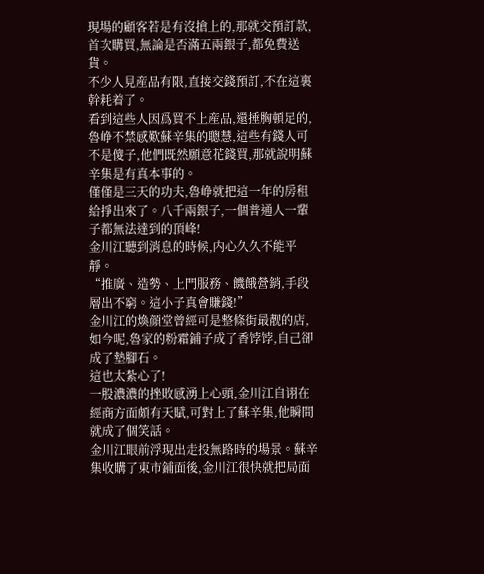現場的顧客若是有沒搶上的,那就交預訂款,首次購買,無論是否滿五兩銀子,都免費送貨。
不少人見産品有限,直接交錢預訂,不在這裏幹耗着了。
看到這些人因爲買不上産品,還捶胸頓足的,魯峥不禁感歎蘇辛集的聰慧,這些有錢人可不是傻子,他們既然願意花錢買,那就說明蘇辛集是有真本事的。
僅僅是三天的功夫,魯峥就把這一年的房租給掙出來了。八千兩銀子,一個普通人一輩子都無法達到的頂峰!
金川江聽到消息的時候,内心久久不能平靜。
“推廣、造勢、上門服務、饑餓營銷,手段層出不窮。這小子真會賺錢!”
金川江的煥顔堂曾經可是整條街最靓的店,如今呢,魯家的粉霜鋪子成了香饽饽,自己卻成了墊腳石。
這也太紮心了!
一股濃濃的挫敗感湧上心頭,金川江自诩在經商方面頗有天賦,可對上了蘇辛集,他瞬間就成了個笑話。
金川江眼前浮現出走投無路時的場景。蘇辛集收購了東市鋪面後,金川江很快就把局面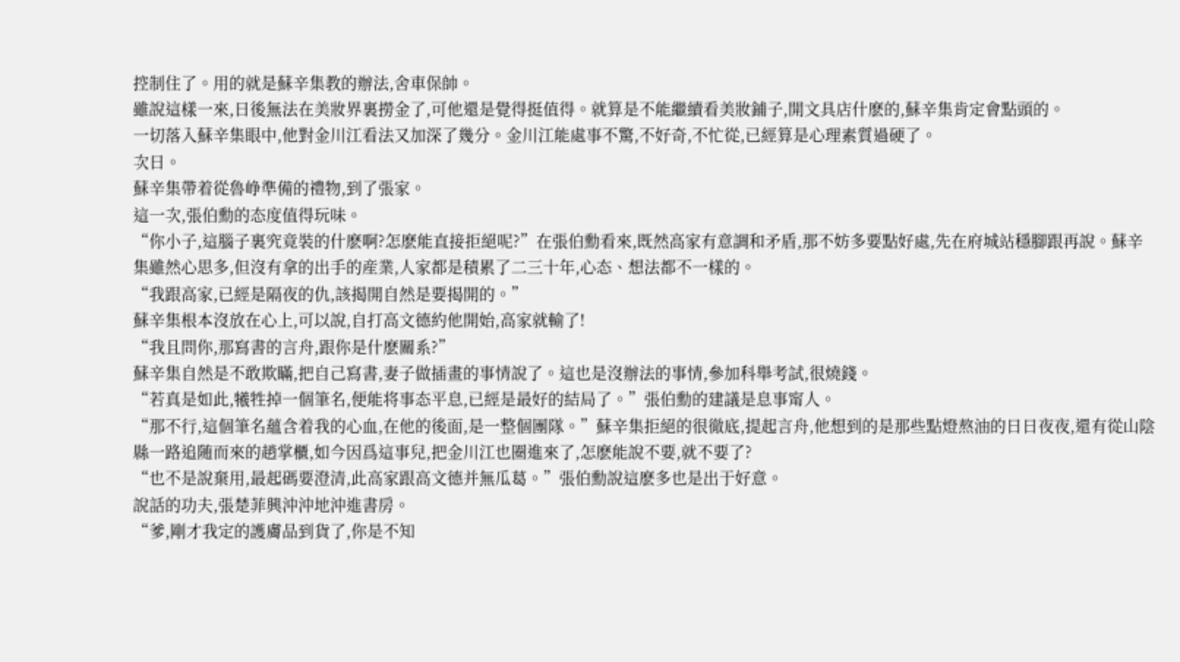控制住了。用的就是蘇辛集教的辦法,舍車保帥。
雖說這樣一來,日後無法在美妝界裏撈金了,可他還是覺得挺值得。就算是不能繼續看美妝鋪子,開文具店什麽的,蘇辛集肯定會點頭的。
一切落入蘇辛集眼中,他對金川江看法又加深了幾分。金川江能處事不驚,不好奇,不忙從,已經算是心理素質過硬了。
次日。
蘇辛集帶着從魯峥準備的禮物,到了張家。
這一次,張伯勳的态度值得玩味。
“你小子,這腦子裏究竟裝的什麽啊?怎麽能直接拒絕呢?”在張伯勳看來,既然高家有意調和矛盾,那不妨多要點好處,先在府城站穩腳跟再說。蘇辛集雖然心思多,但沒有拿的出手的産業,人家都是積累了二三十年,心态、想法都不一樣的。
“我跟高家,已經是隔夜的仇,該揭開自然是要揭開的。”
蘇辛集根本沒放在心上,可以說,自打高文德約他開始,高家就輸了!
“我且問你,那寫書的言舟,跟你是什麽關系?”
蘇辛集自然是不敢欺瞞,把自己寫書,妻子做插畫的事情說了。這也是沒辦法的事情,參加科舉考試,很燒錢。
“若真是如此,犧牲掉一個筆名,便能将事态平息,已經是最好的結局了。”張伯勳的建議是息事甯人。
“那不行,這個筆名蘊含着我的心血,在他的後面,是一整個團隊。”蘇辛集拒絕的很徹底,提起言舟,他想到的是那些點燈熬油的日日夜夜,還有從山陰縣一路追随而來的趙掌櫃,如今因爲這事兒,把金川江也圈進來了,怎麽能說不要,就不要了?
“也不是說棄用,最起碼要澄清,此高家跟高文德并無瓜葛。”張伯勳說這麽多也是出于好意。
說話的功夫,張楚菲興沖沖地沖進書房。
“爹,剛才我定的護膚品到貨了,你是不知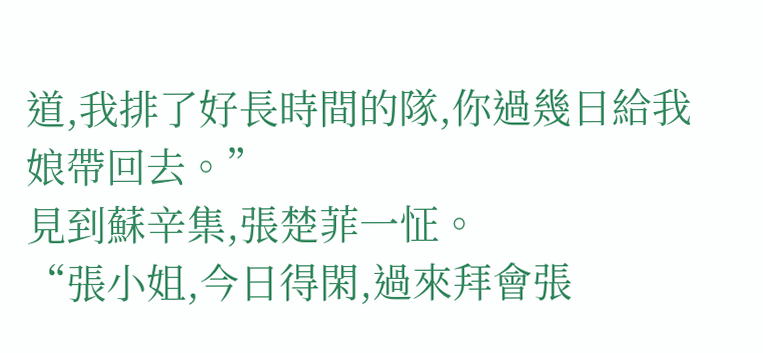道,我排了好長時間的隊,你過幾日給我娘帶回去。”
見到蘇辛集,張楚菲一怔。
“張小姐,今日得閑,過來拜會張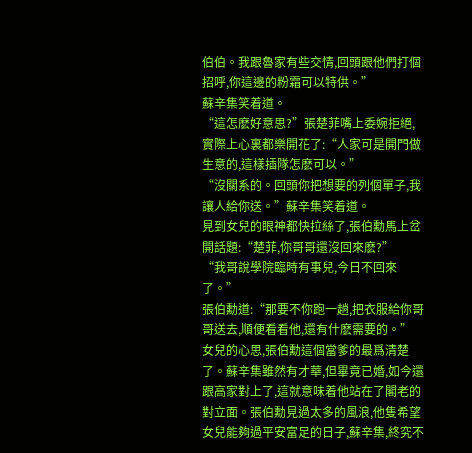伯伯。我跟魯家有些交情,回頭跟他們打個招呼,你這邊的粉霜可以特供。”
蘇辛集笑着道。
“這怎麽好意思?”張楚菲嘴上委婉拒絕,實際上心裏都樂開花了:“人家可是開門做生意的,這樣插隊怎麽可以。”
“沒關系的。回頭你把想要的列個單子,我讓人給你送。”蘇辛集笑着道。
見到女兒的眼神都快拉絲了,張伯勳馬上岔開話題:“楚菲,你哥哥還沒回來麽?”
“我哥說學院臨時有事兒,今日不回來了。”
張伯勳道:“那要不你跑一趟,把衣服給你哥哥送去,順便看看他,還有什麽需要的。”
女兒的心思,張伯勳這個當爹的最爲清楚了。蘇辛集雖然有才華,但畢竟已婚,如今還跟高家對上了,這就意味着他站在了閣老的對立面。張伯勳見過太多的風浪,他隻希望女兒能夠過平安富足的日子,蘇辛集,終究不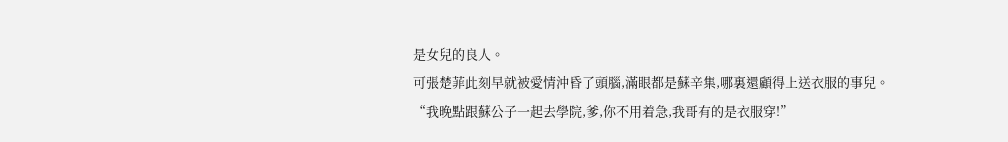是女兒的良人。
可張楚菲此刻早就被愛情沖昏了頭腦,滿眼都是蘇辛集,哪裏還顧得上送衣服的事兒。
“我晚點跟蘇公子一起去學院,爹,你不用着急,我哥有的是衣服穿!”